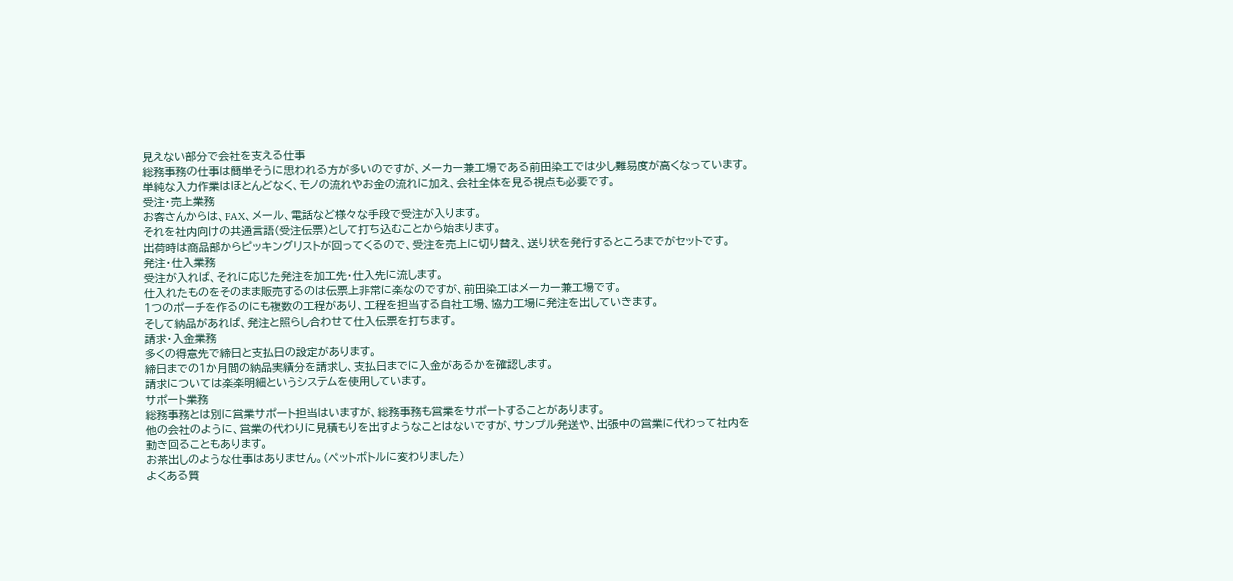見えない部分で会社を支える仕事
総務事務の仕事は簡単そうに思われる方が多いのですが、メーカー兼工場である前田染工では少し難易度が高くなっています。
単純な入力作業はほとんどなく、モノの流れやお金の流れに加え、会社全体を見る視点も必要です。
受注・売上業務
お客さんからは、FAX、メール、電話など様々な手段で受注が入ります。
それを社内向けの共通言語(受注伝票)として打ち込むことから始まります。
出荷時は商品部からピッキングリストが回ってくるので、受注を売上に切り替え、送り状を発行するところまでがセットです。
発注・仕入業務
受注が入れば、それに応じた発注を加工先・仕入先に流します。
仕入れたものをそのまま販売するのは伝票上非常に楽なのですが、前田染工はメーカー兼工場です。
1つのポーチを作るのにも複数の工程があり、工程を担当する自社工場、協力工場に発注を出していきます。
そして納品があれば、発注と照らし合わせて仕入伝票を打ちます。
請求・入金業務
多くの得意先で締日と支払日の設定があります。
締日までの1か月間の納品実績分を請求し、支払日までに入金があるかを確認します。
請求については楽楽明細というシステムを使用しています。
サポート業務
総務事務とは別に営業サポート担当はいますが、総務事務も営業をサポートすることがあります。
他の会社のように、営業の代わりに見積もりを出すようなことはないですが、サンプル発送や、出張中の営業に代わって社内を動き回ることもあります。
お茶出しのような仕事はありません。(ペットボトルに変わりました)
よくある質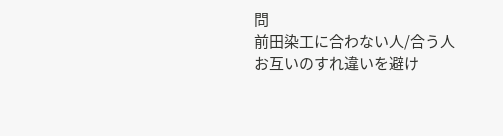問
前田染工に合わない人/合う人
お互いのすれ違いを避け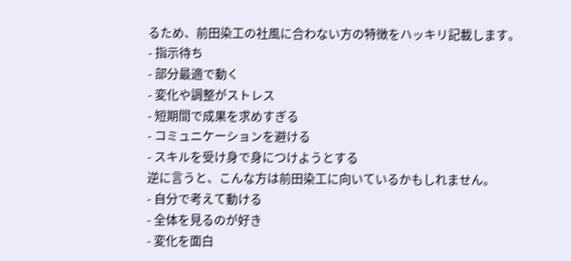るため、前田染工の社風に合わない方の特徴をハッキリ記載します。
- 指示待ち
- 部分最適で動く
- 変化や調整がストレス
- 短期間で成果を求めすぎる
- コミュニケーションを避ける
- スキルを受け身で身につけようとする
逆に言うと、こんな方は前田染工に向いているかもしれません。
- 自分で考えて動ける
- 全体を見るのが好き
- 変化を面白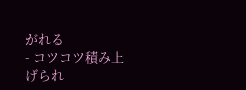がれる
- コツコツ積み上げられ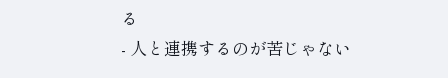る
- 人と連携するのが苦じゃない